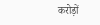करोड़ों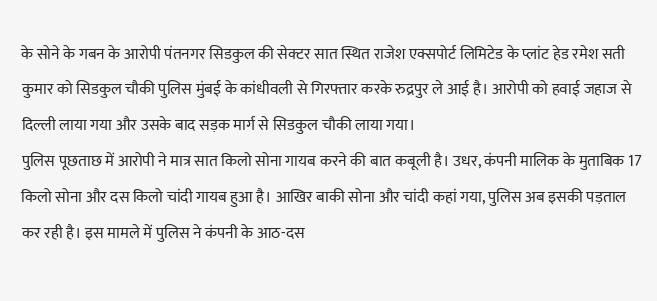के सोने के गबन के आरोपी पंतनगर सिडकुल की सेक्टर सात स्थित राजेश एक्सपोर्ट लिमिटेड के प्लांट हेड रमेश सती कुमार को सिडकुल चौकी पुलिस मुंबई के कांधीवली से गिरफ्तार करके रुद्रपुर ले आई है। आरोपी को हवाई जहाज से दिल्ली लाया गया और उसके बाद सड़क मार्ग से सिडकुल चौकी लाया गया।
पुलिस पूछताछ में आरोपी ने मात्र सात किलो सोना गायब करने की बात कबूली है। उधर, कंपनी मालिक के मुताबिक 17 किलो सोना और दस किलो चांदी गायब हुआ है। आखिर बाकी सोना और चांदी कहां गया, पुलिस अब इसकी पड़ताल कर रही है। इस मामले में पुलिस ने कंपनी के आठ-दस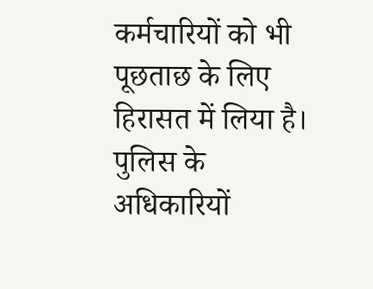कर्मचारियों को भी पूछताछ के लिए हिरासत में लिया है।
पुलिस के अधिकारियों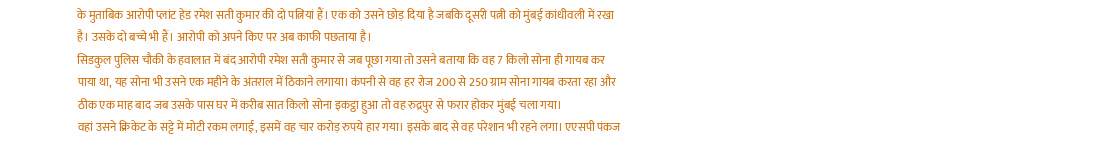के मुताबिक आरोपी प्लांट हेड रमेश सती कुमार की दो पत्नियां हैं। एक को उसने छोड़ दिया है जबकि दूसरी पत्नी को मुंबई कांधीवली में रखा है। उसके दो बच्चे भी हैं। आरोपी को अपने किए पर अब काफी पछताया है।
सिडकुल पुलिस चौकी के हवालात में बंद आरोपी रमेश सती कुमार से जब पूछा गया तो उसने बताया कि वह 7 किलो सोना ही गायब कर पाया था, यह सोना भी उसने एक महीने के अंतराल में ठिकाने लगाया। कंपनी से वह हर रोज 200 से 250 ग्राम सोना गायब करता रहा और ठीक एक माह बाद जब उसके पास घर में करीब सात किलो सोना इकट्ठा हुआ तो वह रुद्रपुर से फरार होकर मुंबई चला गया।
वहां उसने क्रिकेट के सट्टे में मोटी रकम लगाई, इसमें वह चार करोड़ रुपये हार गया। इसके बाद से वह परेशान भी रहने लगा। एएसपी पंकज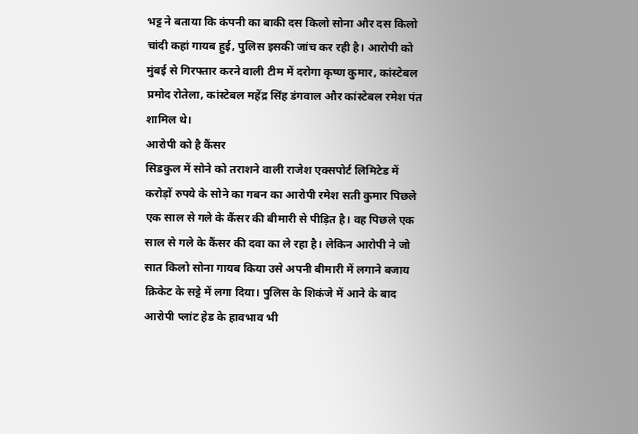भट्ट ने बताया कि कंपनी का बाकी दस किलो सोना और दस किलो चांदी कहां गायब हुई, पुलिस इसकी जांच कर रही है। आरोपी को मुंबई से गिरफ्तार करने वाली टीम में दरोगा कृष्ण कुमार, कांस्टेबल प्रमोद रोतेला, कांस्टेबल महेंद्र सिंह डंगवाल और कांस्टेबल रमेश पंत शामिल थे।
आरोपी को है कैंसर
सिडकुल में सोने को तराशने वाली राजेश एक्सपोर्ट लिमिटेड में करोड़ों रुपये के सोने का गबन का आरोपी रमेश सती कुमार पिछले एक साल से गले के कैंसर की बीमारी से पीड़ित है। वह पिछले एक साल से गले के कैंसर की दवा का ले रहा है। लेकिन आरोपी ने जो सात किलो सोना गायब किया उसे अपनी बीमारी में लगाने बजाय क्रिकेट के सट्टे में लगा दिया। पुलिस के शिकंजे में आने के बाद आरोपी प्लांट हेड के हावभाव भी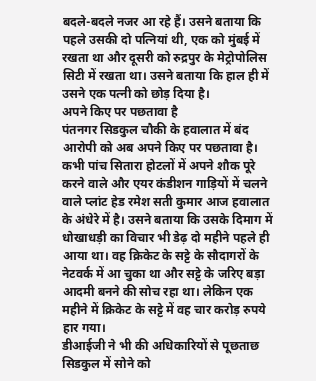बदले-बदले नजर आ रहे हैं। उसने बताया कि पहले उसकी दो पत्नियां थी, एक को मुंबई में रखता था और दूसरी को रुद्रपुर के मेट्रोपोलिस सिटी में रखता था। उसने बताया कि हाल ही में उसने एक पत्नी को छोड़ दिया है।
अपने किए पर पछतावा है
पंतनगर सिडकुल चौकी के हवालात में बंद आरोपी को अब अपने किए पर पछतावा है। कभी पांच सितारा होटलों में अपने शौक पूरे करने वाले और एयर कंडीशन गाड़ियों में चलने वाले प्लांट हेड रमेश सती कुमार आज हवालात के अंधेरे में है। उसने बताया कि उसके दिमाग में धोखाधड़ी का विचार भी डेढ़ दो महीने पहले ही आया था। वह क्रिकेट के सट्टे के सौदागरों के नेटवर्क में आ चुका था और सट्टे के जरिए बड़ा आदमी बनने की सोच रहा था। लेकिन एक महीने में क्रिकेट के सट्टे में वह चार करोड़ रुपये हार गया।
डीआईजी ने भी की अधिकारियों से पूछताछ
सिडकुल में सोने को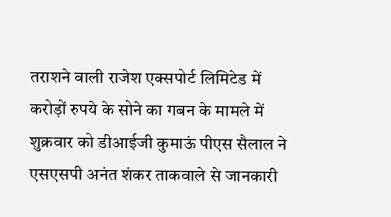तराशने वाली राजेश एक्सपोर्ट लिमिटेड में करोड़ों रुपये के सोने का गबन के मामले में शुक्रवार को डीआईजी कुमाऊं पीएस सैलाल ने एसएसपी अनंत शंकर ताकवाले से जानकारी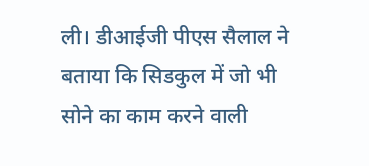ली। डीआईजी पीएस सैलाल ने बताया कि सिडकुल में जो भी सोने का काम करने वाली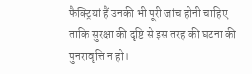फैक्ट्रियां हैं उनकी भी पूरी जांच होनी चाहिए ताकि सुरक्षा की दृष्टि से इस तरह की घटना की पुनरावृत्ति न हो।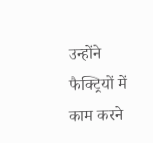उन्होंने फैक्ट्रियों में काम करने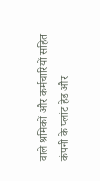वाले श्रमिकों और कर्मचारियों सहित कंपनी के प्लांट हेड और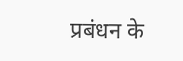प्रबंधन के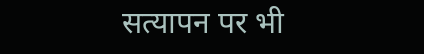सत्यापन पर भी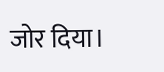जोर दिया।